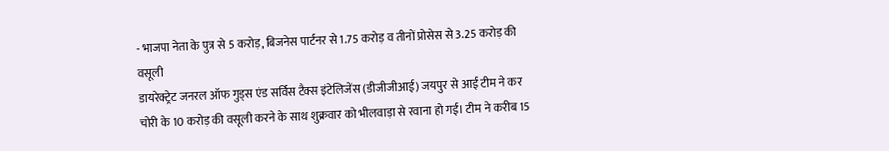- भाजपा नेता के पुत्र से 5 करोड़, बिजनेस पार्टनर से 1.75 करोड़ व तीनों प्रोसेस से 3.25 करोड़ की वसूली
डायरेक्ट्रेट जनरल ऑफ गुड्स एंड सर्विस टैक्स इंटेलिजेंस (डीजीजीआई) जयपुर से आई टीम ने कर चोरी के 10 करोड़ की वसूली करने के साथ शुक्रवार को भीलवाड़ा से रवाना हो गई। टीम ने करीब 15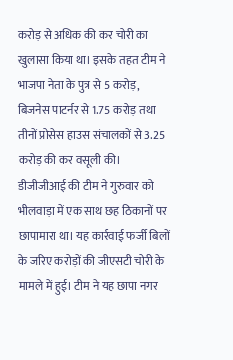करोड़ से अधिक की कर चोरी का खुलासा किया था। इसके तहत टीम ने भाजपा नेता के पुत्र से 5 करोड़, बिजनेस पाटर्नर से 1.75 करोड़ तथा तीनों प्रोसेस हाउस संचालकों से 3.25 करोड़ की कर वसूली की।
डीजीजीआई की टीम ने गुरुवार को भीलवाड़ा में एक साथ छह ठिकानों पर छापामारा था। यह कार्रवाई फर्जी बिलों के जरिए करोड़ों की जीएसटी चोरी के मामले में हुई। टीम ने यह छापा नगर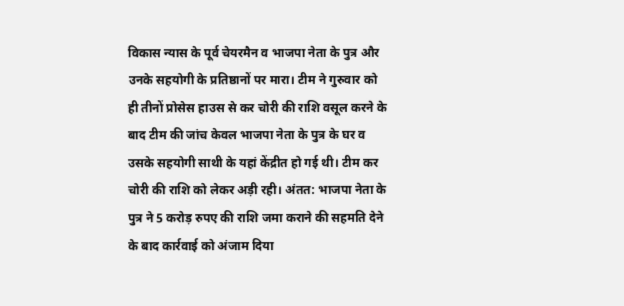विकास न्यास के पूर्व चेयरमैन व भाजपा नेता के पुत्र और उनके सहयोगी के प्रतिष्ठानों पर मारा। टीम ने गुरुवार को ही तीनों प्रोसेस हाउस से कर चोरी की राशि वसूल करने के बाद टीम की जांच केवल भाजपा नेता के पुत्र के घर व उसके सहयोगी साथी के यहां केंद्रीत हो गई थी। टीम कर चोरी की राशि को लेकर अड़ी रही। अंतत: भाजपा नेता के पुत्र ने 5 करोड़ रुपए की राशि जमा कराने की सहमति देने के बाद कार्रवाई को अंजाम दिया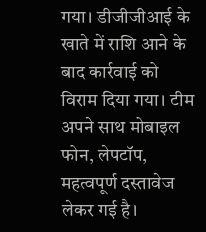गया। डीजीजीआई के खाते में राशि आने के बाद कार्रवाई को विराम दिया गया। टीम अपने साथ मोबाइल फोन, लेपटॉप, महत्वपूर्ण दस्तावेज लेकर गई है।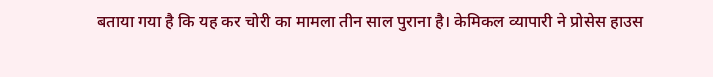बताया गया है कि यह कर चोरी का मामला तीन साल पुराना है। केमिकल व्यापारी ने प्रोसेस हाउस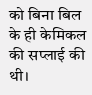को बिना बिल के ही केमिकल की सप्लाई की थी।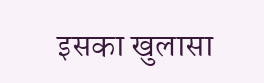इसका खुलासा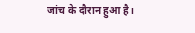जांच के दौरान हुआ है।